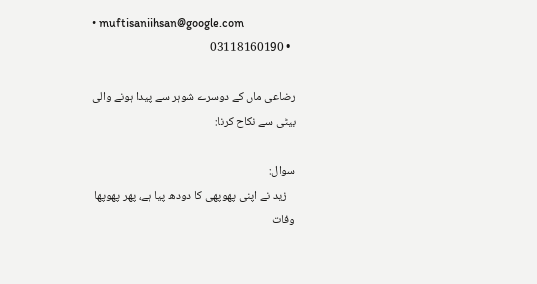• muftisaniihsan@google.com
  • 03118160190

رضاعی ماں کے دوسرے شوہر سے پیدا ہونے والی بیٹی سے نکاح کرنا:

سوال:
   زید نے اپنی پھوپھی کا دودھ پیا ہے، پھر پھوپھا وفات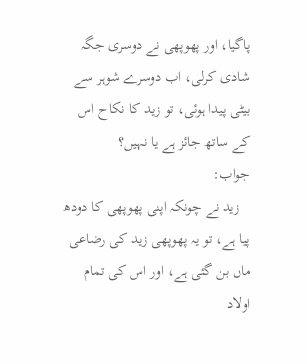پاگیا، اور پھوپھی نے دوسری جگہ شادی کرلی، اب دوسرے شوہر سے بیٹی پیدا ہوئی، تو زید کا نکاح اس کے ساتھ جائز ہے یا نہیں؟
جواب:
   زید نے چونکہ اپنی پھوپھی کا دودھ پیا ہے، تو یہ پھوپھی زید کی رضاعی ماں بن گئی ہے، اور اس کی تمام اولاد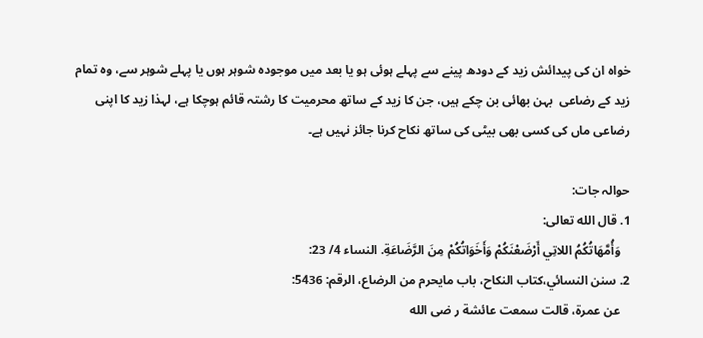خواہ ان کی پیدائش زید کے دودھ پینے سے پہلے ہوئی ہو یا بعد میں موجودہ شوہر ہوں یا پہلے شوہر سے، وہ تمام زید کے رضاعی  بہن بھائی بن چکے ہیں، جن کا زید کے ساتھ محرمیت کا رشتہ قائم ہوچکا ہے، لہذا زید کا اپنی رضاعی ماں کی کسی بھی بیٹی کی ساتھ نکاح کرنا جائز نہیں ہے۔

حوالہ جات:
1. قال الله تعالى:
   وَأُمَّهَاتُكُمُ اللاتِي أَرْضَعْنَكُمْ وَأَخَوَاتُكُمْ مِنَ الرَّضَاعَةِ. النساء 4/ 23:
2. سنن النسائي،كتاب النكاح، باب مايحرم من الرضاع، الرقم: 5436:
   عن عمرة، قالت سمعت عائشة ر ضى الله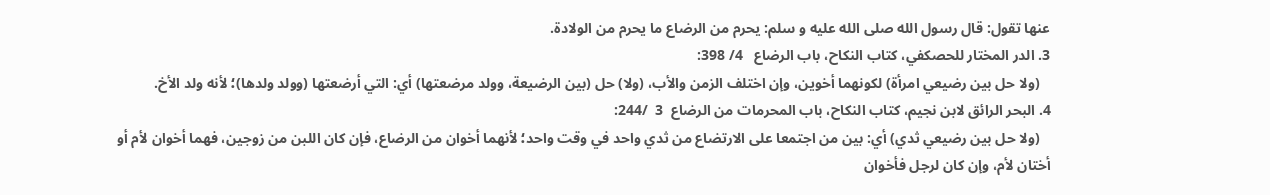عنها تقول: قال رسول الله صلى الله عليه و سلم: يحرم من الرضاع ما يحرم من الولادة.
3. الدر المختار للحصكفي، كتاب النكاح، باب الرضاع   4/ 398:
   (ولا حل بين رضيعي امرأة) لكونهما أخوين، وإن اختلف الزمن والأب، (ولا) حل (بين الرضيعة، وولد مرضعتها) أي: التي أرضعتها (وولد ولدها)؛ لأنه ولد الأخ.
4. البحر الرائق لابن نجيم، كتاب النكاح، باب المحرمات من الرضاع  3  /244:
   (ولا حل بين رضيعي ثدي) أي: بين من اجتمعا على الارتضاع من ثدي واحد في وقت واحد؛ لأنهما أخوان من الرضاع، فإن كان اللبن من زوجين، فهما أخوان لأم أو أختان لأم، وإن كان لرجل فأخوان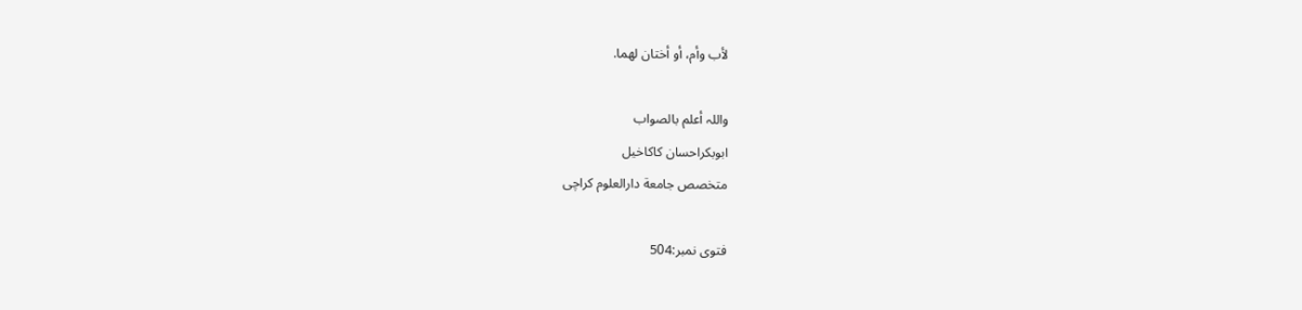لأب وأم، أو أختان لهما.

واللہ أعلم بالصواب
ابوبكراحسان كاكاخیل
متخصص جامعة دارالعلوم كراچی

فتوی نمبر:504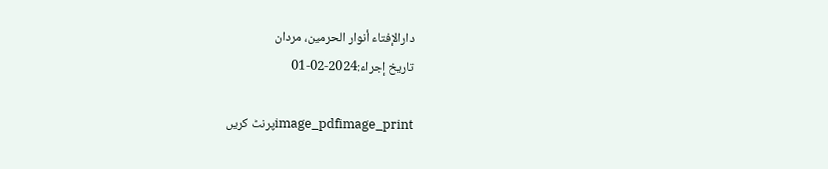دارالإفتاء أنوار الحرمين، مردان
تاریخ إجراء:2024-02-01

image_pdfimage_printپرنٹ کریں